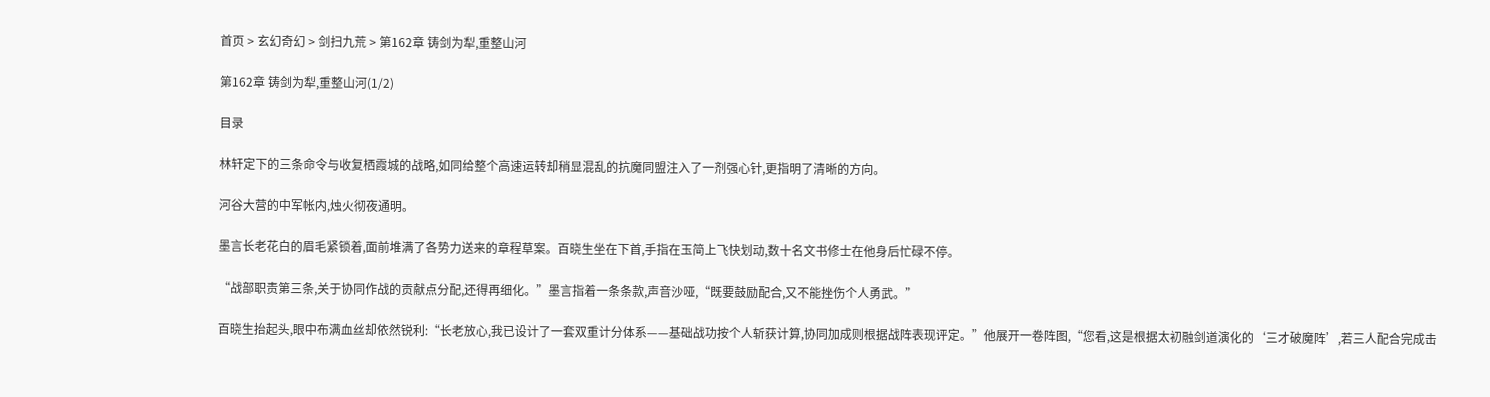首页 > 玄幻奇幻 > 剑扫九荒 > 第162章 铸剑为犁,重整山河

第162章 铸剑为犁,重整山河(1/2)

目录

林轩定下的三条命令与收复栖霞城的战略,如同给整个高速运转却稍显混乱的抗魔同盟注入了一剂强心针,更指明了清晰的方向。

河谷大营的中军帐内,烛火彻夜通明。

墨言长老花白的眉毛紧锁着,面前堆满了各势力送来的章程草案。百晓生坐在下首,手指在玉简上飞快划动,数十名文书修士在他身后忙碌不停。

“战部职责第三条,关于协同作战的贡献点分配,还得再细化。”墨言指着一条条款,声音沙哑,“既要鼓励配合,又不能挫伤个人勇武。”

百晓生抬起头,眼中布满血丝却依然锐利:“长老放心,我已设计了一套双重计分体系——基础战功按个人斩获计算,协同加成则根据战阵表现评定。”他展开一卷阵图,“您看,这是根据太初融剑道演化的‘三才破魔阵’,若三人配合完成击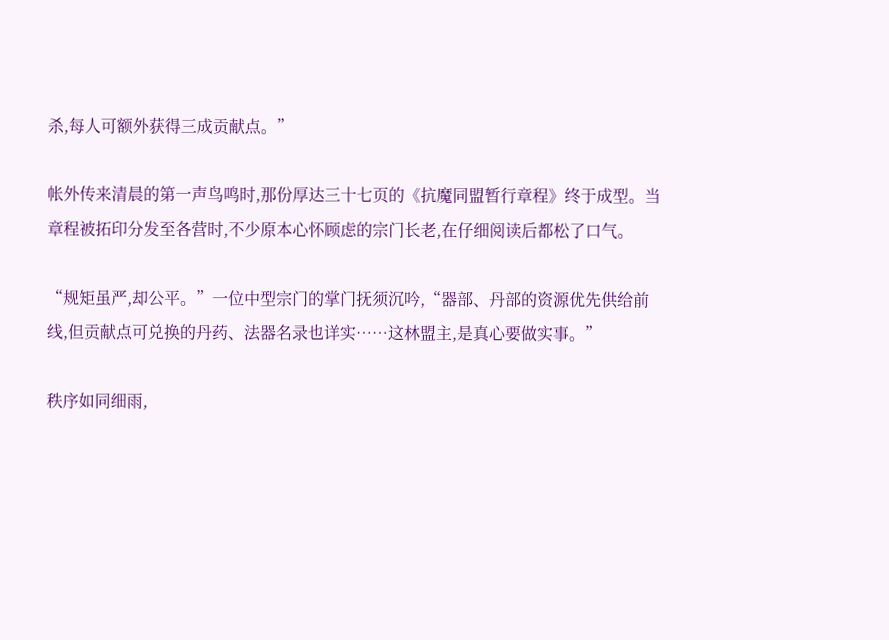杀,每人可额外获得三成贡献点。”

帐外传来清晨的第一声鸟鸣时,那份厚达三十七页的《抗魔同盟暂行章程》终于成型。当章程被拓印分发至各营时,不少原本心怀顾虑的宗门长老,在仔细阅读后都松了口气。

“规矩虽严,却公平。”一位中型宗门的掌门抚须沉吟,“器部、丹部的资源优先供给前线,但贡献点可兑换的丹药、法器名录也详实……这林盟主,是真心要做实事。”

秩序如同细雨,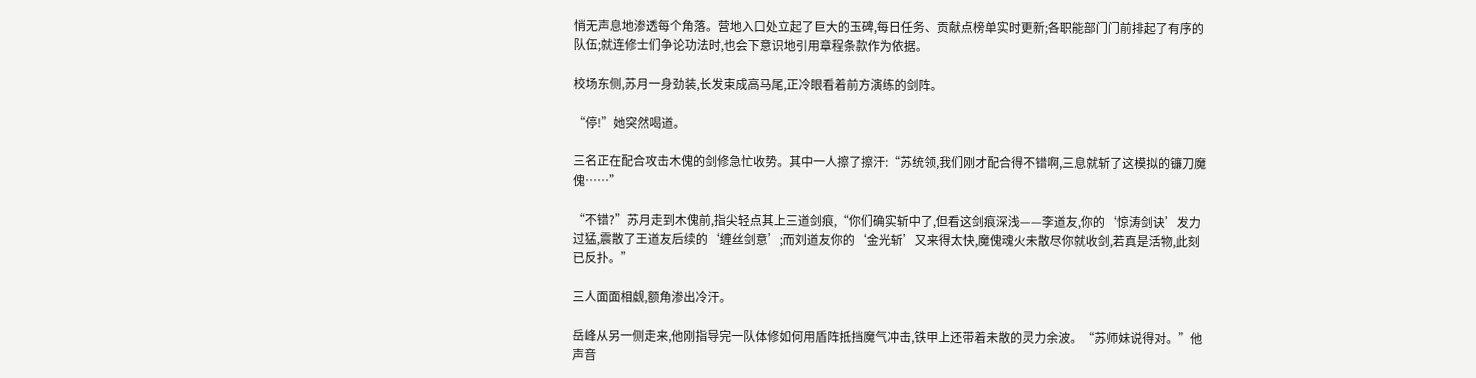悄无声息地渗透每个角落。营地入口处立起了巨大的玉碑,每日任务、贡献点榜单实时更新;各职能部门门前排起了有序的队伍;就连修士们争论功法时,也会下意识地引用章程条款作为依据。

校场东侧,苏月一身劲装,长发束成高马尾,正冷眼看着前方演练的剑阵。

“停!”她突然喝道。

三名正在配合攻击木傀的剑修急忙收势。其中一人擦了擦汗:“苏统领,我们刚才配合得不错啊,三息就斩了这模拟的镰刀魔傀……”

“不错?”苏月走到木傀前,指尖轻点其上三道剑痕,“你们确实斩中了,但看这剑痕深浅——李道友,你的‘惊涛剑诀’发力过猛,震散了王道友后续的‘缠丝剑意’;而刘道友你的‘金光斩’又来得太快,魔傀魂火未散尽你就收剑,若真是活物,此刻已反扑。”

三人面面相觑,额角渗出冷汗。

岳峰从另一侧走来,他刚指导完一队体修如何用盾阵抵挡魔气冲击,铁甲上还带着未散的灵力余波。“苏师妹说得对。”他声音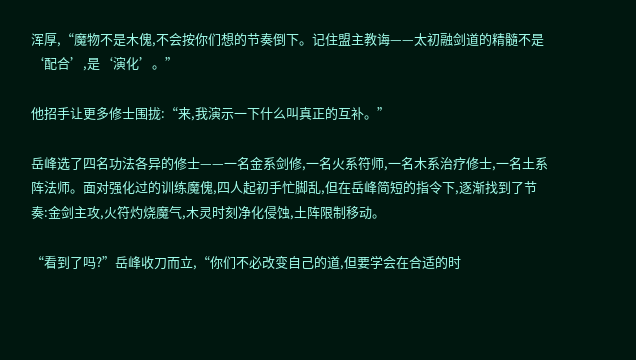浑厚,“魔物不是木傀,不会按你们想的节奏倒下。记住盟主教诲——太初融剑道的精髓不是‘配合’,是‘演化’。”

他招手让更多修士围拢:“来,我演示一下什么叫真正的互补。”

岳峰选了四名功法各异的修士——一名金系剑修,一名火系符师,一名木系治疗修士,一名土系阵法师。面对强化过的训练魔傀,四人起初手忙脚乱,但在岳峰简短的指令下,逐渐找到了节奏:金剑主攻,火符灼烧魔气,木灵时刻净化侵蚀,土阵限制移动。

“看到了吗?”岳峰收刀而立,“你们不必改变自己的道,但要学会在合适的时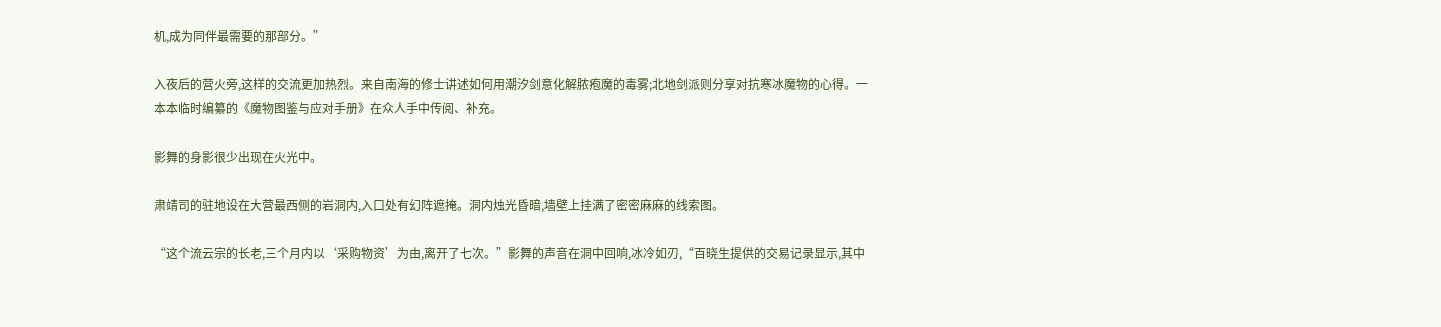机,成为同伴最需要的那部分。”

入夜后的营火旁,这样的交流更加热烈。来自南海的修士讲述如何用潮汐剑意化解脓疱魔的毒雾;北地剑派则分享对抗寒冰魔物的心得。一本本临时编纂的《魔物图鉴与应对手册》在众人手中传阅、补充。

影舞的身影很少出现在火光中。

肃靖司的驻地设在大营最西侧的岩洞内,入口处有幻阵遮掩。洞内烛光昏暗,墙壁上挂满了密密麻麻的线索图。

“这个流云宗的长老,三个月内以‘采购物资’为由,离开了七次。”影舞的声音在洞中回响,冰冷如刃,“百晓生提供的交易记录显示,其中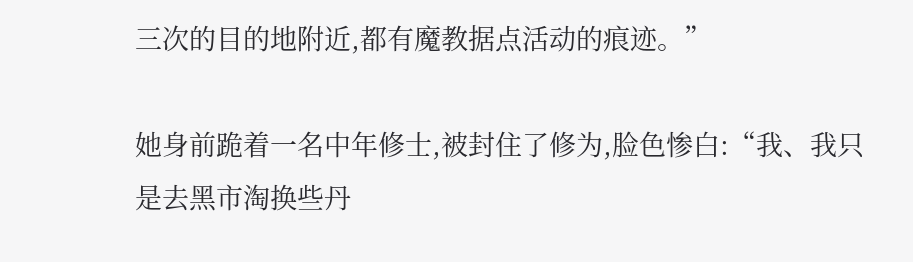三次的目的地附近,都有魔教据点活动的痕迹。”

她身前跪着一名中年修士,被封住了修为,脸色惨白:“我、我只是去黑市淘换些丹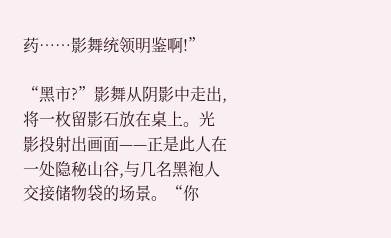药……影舞统领明鉴啊!”

“黑市?”影舞从阴影中走出,将一枚留影石放在桌上。光影投射出画面——正是此人在一处隐秘山谷,与几名黑袍人交接储物袋的场景。“你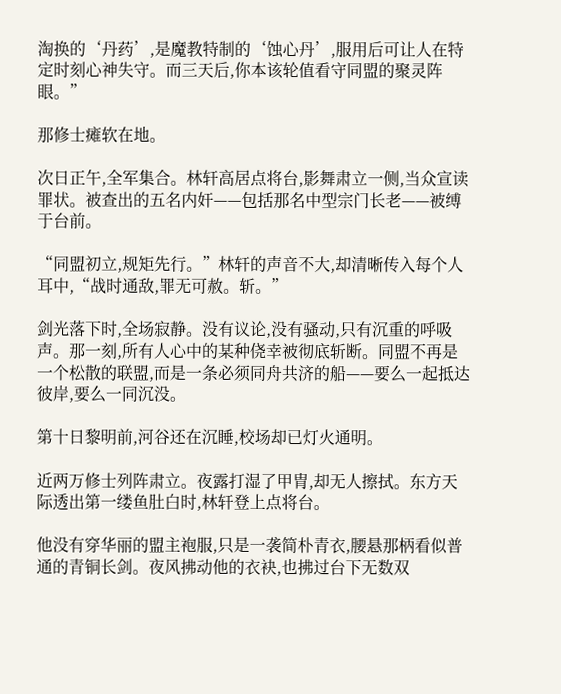淘换的‘丹药’,是魔教特制的‘蚀心丹’,服用后可让人在特定时刻心神失守。而三天后,你本该轮值看守同盟的聚灵阵眼。”

那修士瘫软在地。

次日正午,全军集合。林轩高居点将台,影舞肃立一侧,当众宣读罪状。被查出的五名内奸——包括那名中型宗门长老——被缚于台前。

“同盟初立,规矩先行。”林轩的声音不大,却清晰传入每个人耳中,“战时通敌,罪无可赦。斩。”

剑光落下时,全场寂静。没有议论,没有骚动,只有沉重的呼吸声。那一刻,所有人心中的某种侥幸被彻底斩断。同盟不再是一个松散的联盟,而是一条必须同舟共济的船——要么一起抵达彼岸,要么一同沉没。

第十日黎明前,河谷还在沉睡,校场却已灯火通明。

近两万修士列阵肃立。夜露打湿了甲胄,却无人擦拭。东方天际透出第一缕鱼肚白时,林轩登上点将台。

他没有穿华丽的盟主袍服,只是一袭简朴青衣,腰悬那柄看似普通的青铜长剑。夜风拂动他的衣袂,也拂过台下无数双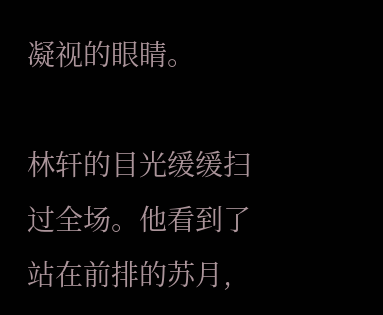凝视的眼睛。

林轩的目光缓缓扫过全场。他看到了站在前排的苏月,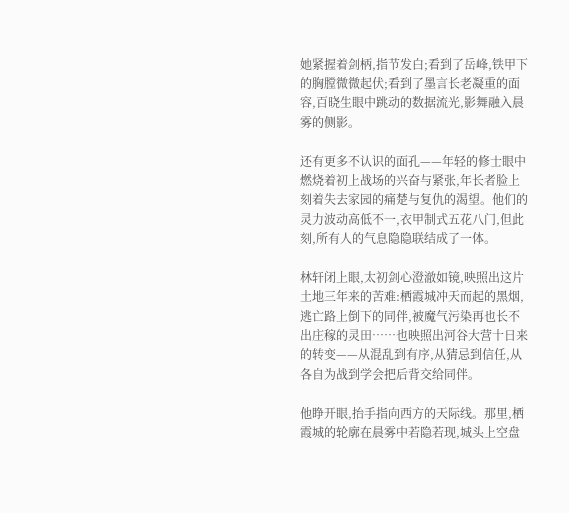她紧握着剑柄,指节发白;看到了岳峰,铁甲下的胸膛微微起伏;看到了墨言长老凝重的面容,百晓生眼中跳动的数据流光,影舞融入晨雾的侧影。

还有更多不认识的面孔——年轻的修士眼中燃烧着初上战场的兴奋与紧张,年长者脸上刻着失去家园的痛楚与复仇的渴望。他们的灵力波动高低不一,衣甲制式五花八门,但此刻,所有人的气息隐隐联结成了一体。

林轩闭上眼,太初剑心澄澈如镜,映照出这片土地三年来的苦难:栖霞城冲天而起的黑烟,逃亡路上倒下的同伴,被魔气污染再也长不出庄稼的灵田……也映照出河谷大营十日来的转变——从混乱到有序,从猜忌到信任,从各自为战到学会把后背交给同伴。

他睁开眼,抬手指向西方的天际线。那里,栖霞城的轮廓在晨雾中若隐若现,城头上空盘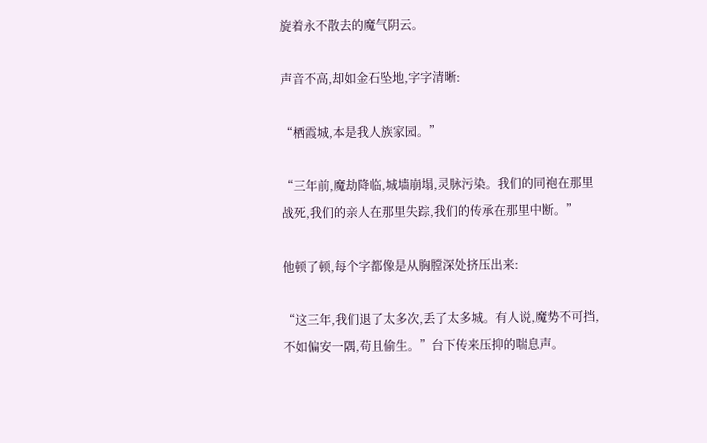旋着永不散去的魔气阴云。

声音不高,却如金石坠地,字字清晰:

“栖霞城,本是我人族家园。”

“三年前,魔劫降临,城墙崩塌,灵脉污染。我们的同袍在那里战死,我们的亲人在那里失踪,我们的传承在那里中断。”

他顿了顿,每个字都像是从胸膛深处挤压出来:

“这三年,我们退了太多次,丢了太多城。有人说,魔势不可挡,不如偏安一隅,苟且偷生。”台下传来压抑的喘息声。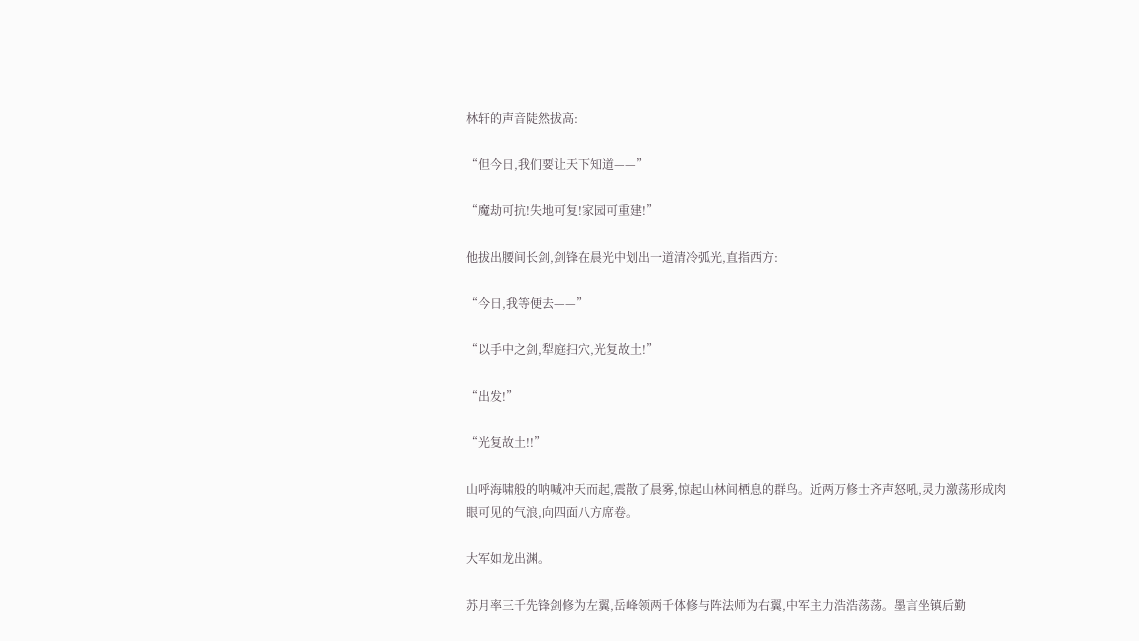林轩的声音陡然拔高:

“但今日,我们要让天下知道——”

“魔劫可抗!失地可复!家园可重建!”

他拔出腰间长剑,剑锋在晨光中划出一道清冷弧光,直指西方:

“今日,我等便去——”

“以手中之剑,犁庭扫穴,光复故土!”

“出发!”

“光复故土!!”

山呼海啸般的呐喊冲天而起,震散了晨雾,惊起山林间栖息的群鸟。近两万修士齐声怒吼,灵力激荡形成肉眼可见的气浪,向四面八方席卷。

大军如龙出渊。

苏月率三千先锋剑修为左翼,岳峰领两千体修与阵法师为右翼,中军主力浩浩荡荡。墨言坐镇后勤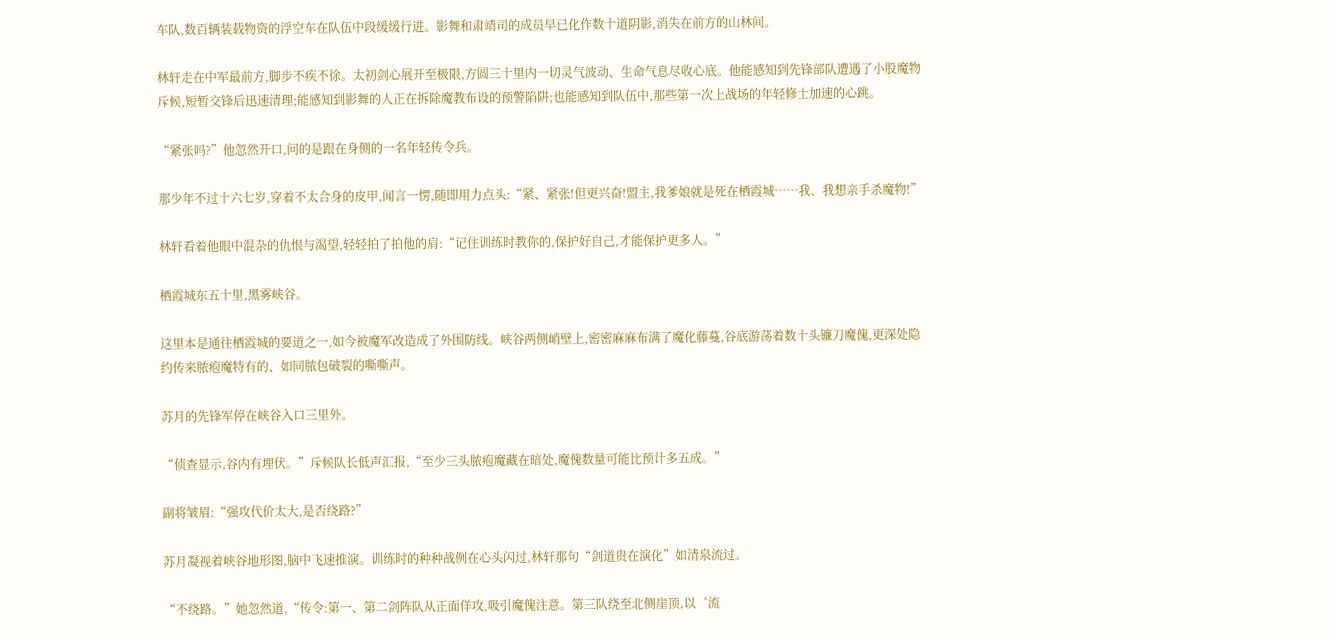车队,数百辆装载物资的浮空车在队伍中段缓缓行进。影舞和肃靖司的成员早已化作数十道阴影,消失在前方的山林间。

林轩走在中军最前方,脚步不疾不徐。太初剑心展开至极限,方圆三十里内一切灵气波动、生命气息尽收心底。他能感知到先锋部队遭遇了小股魔物斥候,短暂交锋后迅速清理;能感知到影舞的人正在拆除魔教布设的预警陷阱;也能感知到队伍中,那些第一次上战场的年轻修士加速的心跳。

“紧张吗?”他忽然开口,问的是跟在身侧的一名年轻传令兵。

那少年不过十六七岁,穿着不太合身的皮甲,闻言一愣,随即用力点头:“紧、紧张!但更兴奋!盟主,我爹娘就是死在栖霞城……我、我想亲手杀魔物!”

林轩看着他眼中混杂的仇恨与渴望,轻轻拍了拍他的肩:“记住训练时教你的,保护好自己,才能保护更多人。”

栖霞城东五十里,黑雾峡谷。

这里本是通往栖霞城的要道之一,如今被魔军改造成了外围防线。峡谷两侧峭壁上,密密麻麻布满了魔化藤蔓,谷底游荡着数十头镰刀魔傀,更深处隐约传来脓疱魔特有的、如同脓包破裂的嘶嘶声。

苏月的先锋军停在峡谷入口三里外。

“侦查显示,谷内有埋伏。”斥候队长低声汇报,“至少三头脓疱魔藏在暗处,魔傀数量可能比预计多五成。”

副将皱眉:“强攻代价太大,是否绕路?”

苏月凝视着峡谷地形图,脑中飞速推演。训练时的种种战例在心头闪过,林轩那句“剑道贵在演化”如清泉流过。

“不绕路。”她忽然道,“传令:第一、第二剑阵队从正面佯攻,吸引魔傀注意。第三队绕至北侧崖顶,以‘流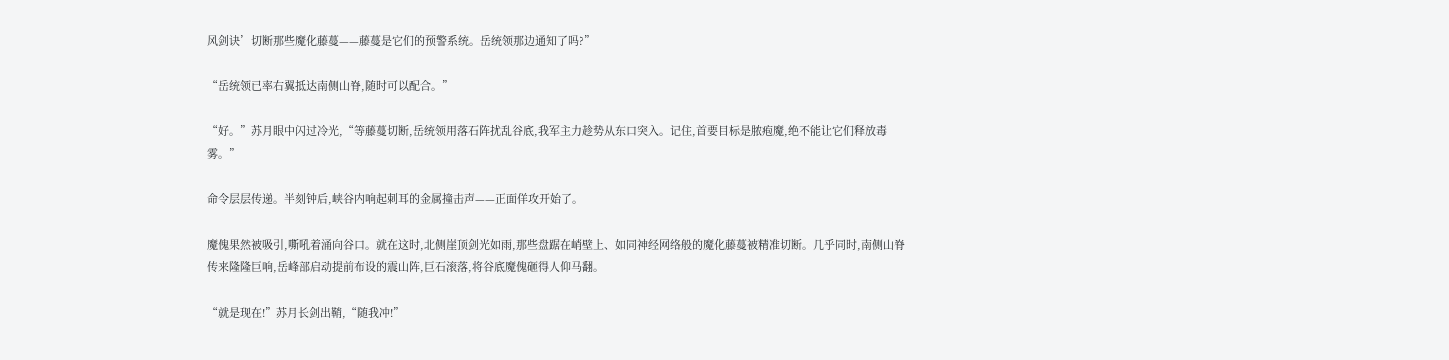风剑诀’切断那些魔化藤蔓——藤蔓是它们的预警系统。岳统领那边通知了吗?”

“岳统领已率右翼抵达南侧山脊,随时可以配合。”

“好。”苏月眼中闪过冷光,“等藤蔓切断,岳统领用落石阵扰乱谷底,我军主力趁势从东口突入。记住,首要目标是脓疱魔,绝不能让它们释放毒雾。”

命令层层传递。半刻钟后,峡谷内响起刺耳的金属撞击声——正面佯攻开始了。

魔傀果然被吸引,嘶吼着涌向谷口。就在这时,北侧崖顶剑光如雨,那些盘踞在峭壁上、如同神经网络般的魔化藤蔓被精准切断。几乎同时,南侧山脊传来隆隆巨响,岳峰部启动提前布设的震山阵,巨石滚落,将谷底魔傀砸得人仰马翻。

“就是现在!”苏月长剑出鞘,“随我冲!”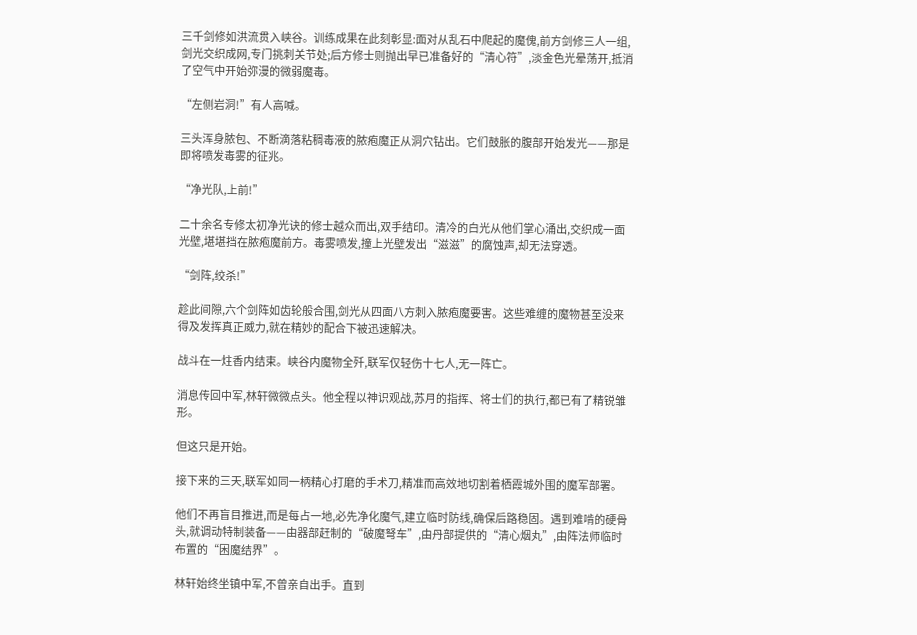三千剑修如洪流贯入峡谷。训练成果在此刻彰显:面对从乱石中爬起的魔傀,前方剑修三人一组,剑光交织成网,专门挑刺关节处;后方修士则抛出早已准备好的“清心符”,淡金色光晕荡开,抵消了空气中开始弥漫的微弱魔毒。

“左侧岩洞!”有人高喊。

三头浑身脓包、不断滴落粘稠毒液的脓疱魔正从洞穴钻出。它们鼓胀的腹部开始发光——那是即将喷发毒雾的征兆。

“净光队,上前!”

二十余名专修太初净光诀的修士越众而出,双手结印。清冷的白光从他们掌心涌出,交织成一面光壁,堪堪挡在脓疱魔前方。毒雾喷发,撞上光壁发出“滋滋”的腐蚀声,却无法穿透。

“剑阵,绞杀!”

趁此间隙,六个剑阵如齿轮般合围,剑光从四面八方刺入脓疱魔要害。这些难缠的魔物甚至没来得及发挥真正威力,就在精妙的配合下被迅速解决。

战斗在一炷香内结束。峡谷内魔物全歼,联军仅轻伤十七人,无一阵亡。

消息传回中军,林轩微微点头。他全程以神识观战,苏月的指挥、将士们的执行,都已有了精锐雏形。

但这只是开始。

接下来的三天,联军如同一柄精心打磨的手术刀,精准而高效地切割着栖霞城外围的魔军部署。

他们不再盲目推进,而是每占一地,必先净化魔气,建立临时防线,确保后路稳固。遇到难啃的硬骨头,就调动特制装备——由器部赶制的“破魔弩车”,由丹部提供的“清心烟丸”,由阵法师临时布置的“困魔结界”。

林轩始终坐镇中军,不曾亲自出手。直到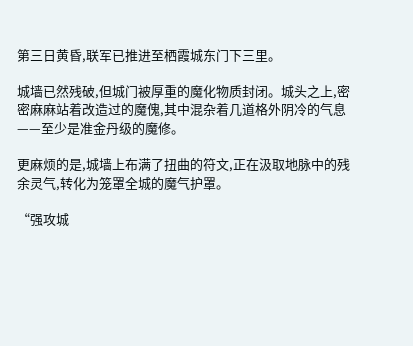第三日黄昏,联军已推进至栖霞城东门下三里。

城墙已然残破,但城门被厚重的魔化物质封闭。城头之上,密密麻麻站着改造过的魔傀,其中混杂着几道格外阴冷的气息——至少是准金丹级的魔修。

更麻烦的是,城墙上布满了扭曲的符文,正在汲取地脉中的残余灵气,转化为笼罩全城的魔气护罩。

“强攻城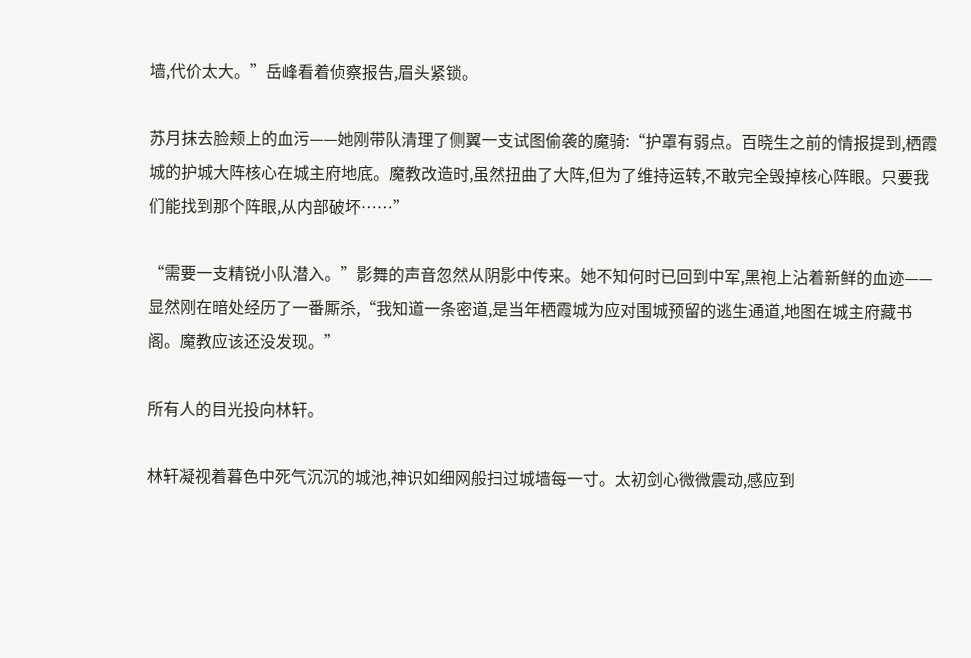墙,代价太大。”岳峰看着侦察报告,眉头紧锁。

苏月抹去脸颊上的血污——她刚带队清理了侧翼一支试图偷袭的魔骑:“护罩有弱点。百晓生之前的情报提到,栖霞城的护城大阵核心在城主府地底。魔教改造时,虽然扭曲了大阵,但为了维持运转,不敢完全毁掉核心阵眼。只要我们能找到那个阵眼,从内部破坏……”

“需要一支精锐小队潜入。”影舞的声音忽然从阴影中传来。她不知何时已回到中军,黑袍上沾着新鲜的血迹——显然刚在暗处经历了一番厮杀,“我知道一条密道,是当年栖霞城为应对围城预留的逃生通道,地图在城主府藏书阁。魔教应该还没发现。”

所有人的目光投向林轩。

林轩凝视着暮色中死气沉沉的城池,神识如细网般扫过城墙每一寸。太初剑心微微震动,感应到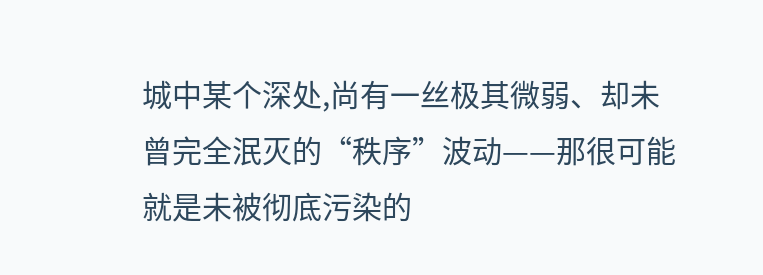城中某个深处,尚有一丝极其微弱、却未曾完全泯灭的“秩序”波动——那很可能就是未被彻底污染的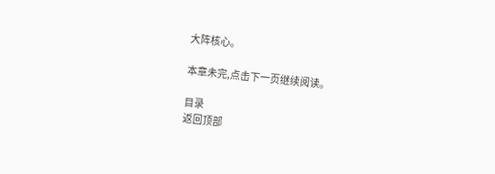大阵核心。

本章未完,点击下一页继续阅读。

目录
返回顶部